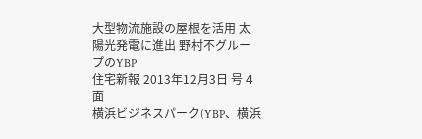大型物流施設の屋根を活用 太陽光発電に進出 野村不グループのYBP
住宅新報 2013年12月3日 号 4面
横浜ビジネスパーク(YBP、横浜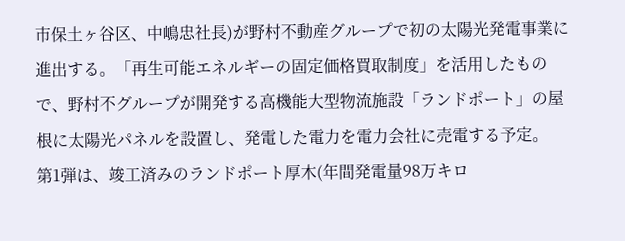市保土ヶ谷区、中嶋忠社長)が野村不動産グループで初の太陽光発電事業に進出する。「再生可能エネルギーの固定価格買取制度」を活用したもので、野村不グループが開発する高機能大型物流施設「ランドポート」の屋根に太陽光パネルを設置し、発電した電力を電力会社に売電する予定。
第1弾は、竣工済みのランドポート厚木(年間発電量98万キロ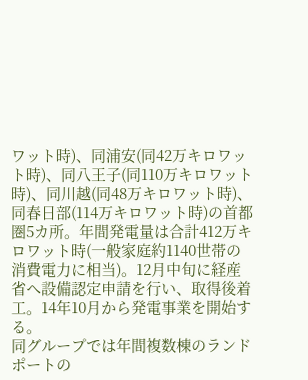ワット時)、同浦安(同42万キロワット時)、同八王子(同110万キロワット時)、同川越(同48万キロワット時)、同春日部(114万キロワット時)の首都圏5カ所。年間発電量は合計412万キロワット時(一般家庭約1140世帯の消費電力に相当)。12月中旬に経産省へ設備認定申請を行い、取得後着工。14年10月から発電事業を開始する。
同グループでは年間複数棟のランドポートの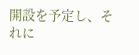開設を予定し、それに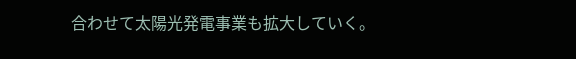合わせて太陽光発電事業も拡大していく。